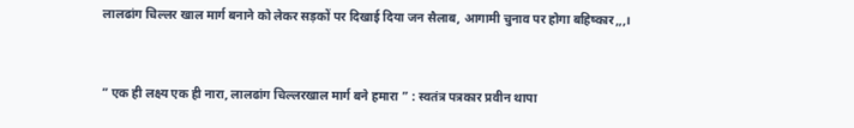लालढांग चिल्लर खाल मार्ग बनाने को लेकर सड़कों पर दिखाई दिया जन सैलाब, आगामी चुनाव पर होगा बहिष्कार,,,।


” एक ही लक्ष्य एक ही नारा, लालढांग चिल्लरखाल मार्ग बने हमारा ” : स्वतंत्र पत्रकार प्रवीन थापा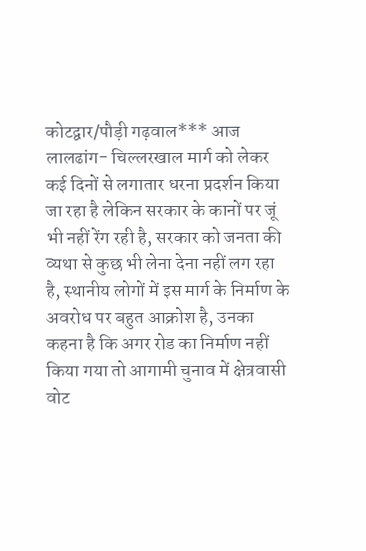कोटद्वार/पौड़ी गढ़वाल*** आज लालढांग- चिल्लरखाल मार्ग को लेकर कई दिनों से लगातार धरना प्रदर्शन किया जा रहा है लेकिन सरकार के कानों पर जूं भी नहीं रेंग रही है, सरकार को जनता की व्यथा से कुछ भी लेना देना नहीं लग रहा है, स्थानीय लोगों में इस मार्ग के निर्माण के अवरोध पर बहुत आक्रोश है, उनका कहना है कि अगर रोड का निर्माण नहीं किया गया तो आगामी चुनाव में क्षेत्रवासी वोट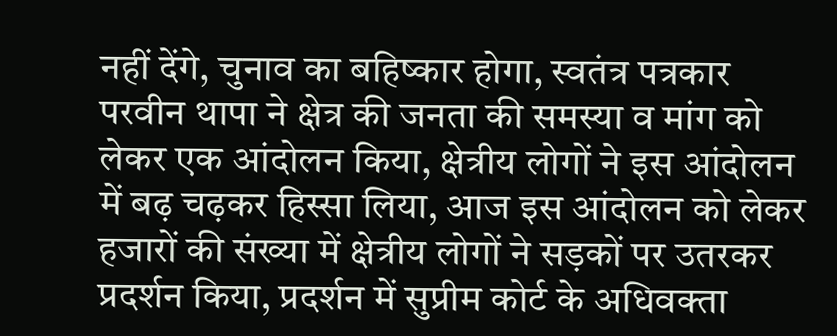नहीं देंगे, चुनाव का बहिष्कार होगा, स्वतंत्र पत्रकार परवीन थापा ने क्षेत्र की जनता की समस्या व मांग को लेकर एक आंदोलन किया, क्षेत्रीय लोगों ने इस आंदोलन में बढ़ चढ़कर हिस्सा लिया, आज इस आंदोलन को लेकर हजारों की संख्या में क्षेत्रीय लोगों ने सड़कों पर उतरकर प्रदर्शन किया, प्रदर्शन में सुप्रीम कोर्ट के अधिवक्ता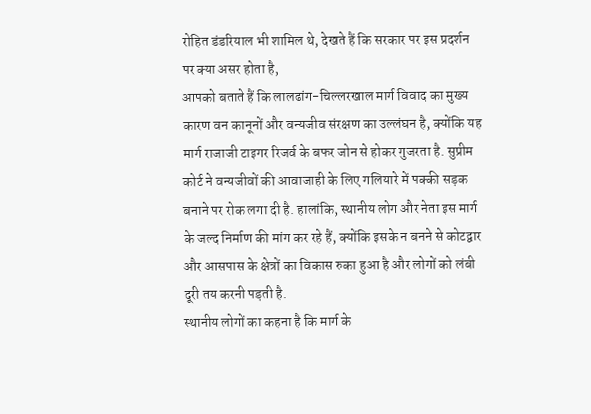रोहित डंडरियाल भी शामिल थे, देखते हैं कि सरकार पर इस प्रदर्शन पर क्या असर होता है,
आपको बताते हैं कि लालढांग-चिल्लरखाल मार्ग विवाद का मुख्य कारण वन कानूनों और वन्यजीव संरक्षण का उल्लंघन है, क्योंकि यह मार्ग राजाजी टाइगर रिजर्व के बफर जोन से होकर गुजरता है. सुप्रीम कोर्ट ने वन्यजीवों की आवाजाही के लिए गलियारे में पक्की सड़क बनाने पर रोक लगा दी है. हालांकि, स्थानीय लोग और नेता इस मार्ग के जल्द निर्माण की मांग कर रहे हैं, क्योंकि इसके न बनने से कोटद्वार और आसपास के क्षेत्रों का विकास रुका हुआ है और लोगों को लंबी दूरी तय करनी पड़ती है.
स्थानीय लोगों का कहना है कि मार्ग के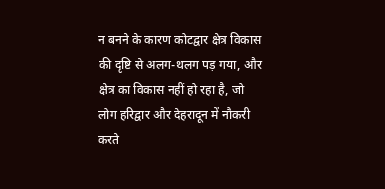न बनने के कारण कोटद्वार क्षेत्र विकास की दृष्टि से अलग-थलग पड़ गया, और क्षेत्र का विकास नहीं हो रहा है, जो लोग हरिद्वार और देहरादून में नौकरी करते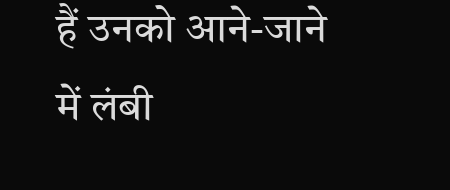हैं उनको आने-जाने में लंबी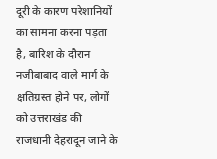दूरी के कारण परेशानियों का सामना करना पड़ता है, बारिश के दौरान नजीबाबाद वाले मार्ग के क्षतिग्रस्त होने पर, लोगों को उत्तराखंड की राजधानी देहरादून जाने के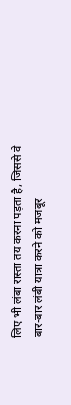लिए भी लंबा रास्ता तय करना पड़ता है, जिससे वे बार-बार लंबी यात्रा करने को मजबूर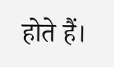होते हैं।